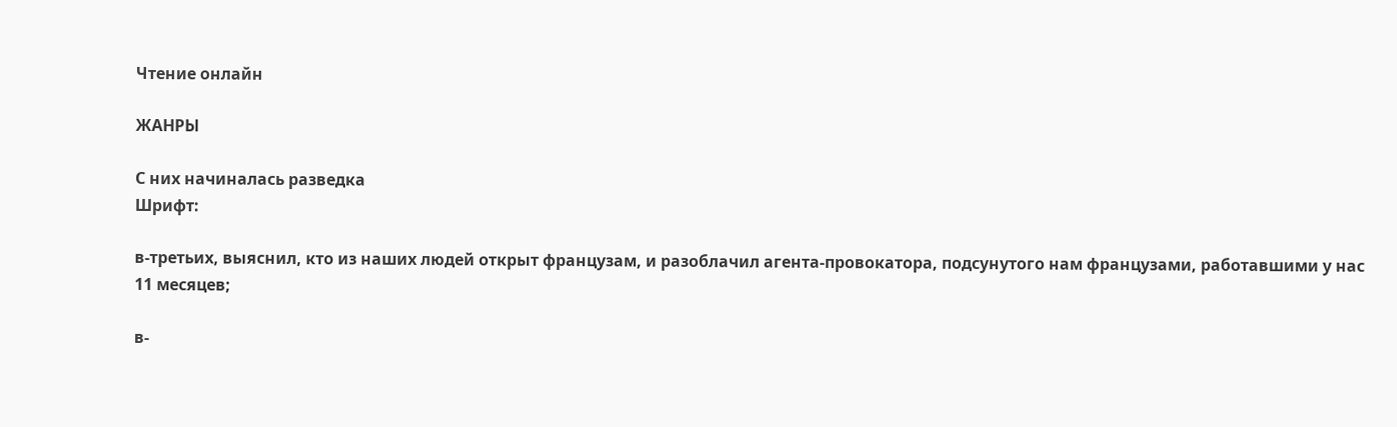Чтение онлайн

ЖАНРЫ

С них начиналась разведка
Шрифт:

в-третьих, выяснил, кто из наших людей открыт французам, и разоблачил агента-провокатора, подсунутого нам французами, работавшими у нас 11 месяцев;

в-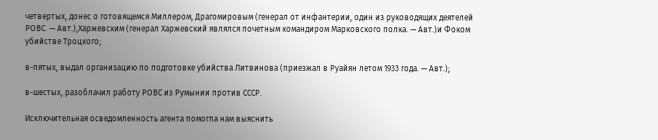четвертых, донес о готовящемся Миллером, Драгомировым (генерал от инфантерии, один из руководящих деятелей РОВС. — Авт.),Харжевским (генерал Харжевский являлся почетным командиром Марковского полка. — Авт.)и Фоком убийстве Троцкого;

в-пятых, выдал организацию по подготовке убийства Литвинова (приезжал в Руайян летом 1933 года. — Авт.);

в-шестых, разоблачил работу РОВС из Румынии против СССР.

Исключительная осведомленность агента помогла нам выяснить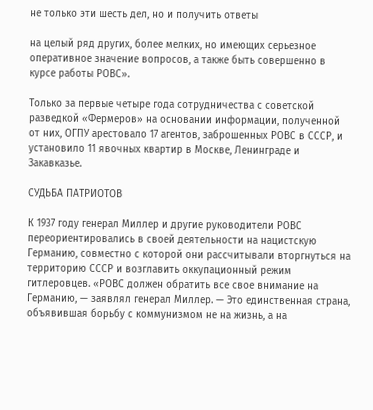не только эти шесть дел, но и получить ответы

на целый ряд других, более мелких, но имеющих серьезное оперативное значение вопросов, а также быть совершенно в курсе работы РОВС».

Только за первые четыре года сотрудничества с советской разведкой «Фермеров» на основании информации, полученной от них, ОГПУ арестовало 17 агентов, заброшенных РОВС в СССР, и установило 11 явочных квартир в Москве, Ленинграде и Закавказье.

СУДЬБА ПАТРИОТОВ

К 1937 году генерал Миллер и другие руководители РОВС переориентировались в своей деятельности на нацистскую Германию, совместно с которой они рассчитывали вторгнуться на территорию СССР и возглавить оккупационный режим гитлеровцев. «РОВС должен обратить все свое внимание на Германию, — заявлял генерал Миллер. — Это единственная страна, объявившая борьбу с коммунизмом не на жизнь, а на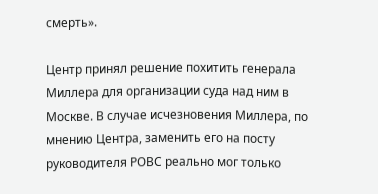смерть».

Центр принял решение похитить генерала Миллера для организации суда над ним в Москве. В случае исчезновения Миллера, по мнению Центра, заменить его на посту руководителя РОВС реально мог только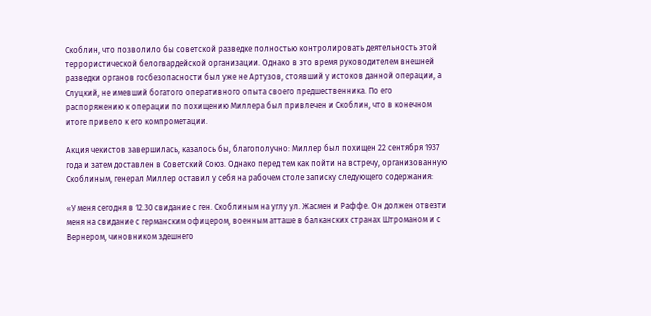Скоблин, что позволило бы советской разведке полностью контролировать деятельность этой террористической белогвардейской организации. Однако в это время руководителем внешней разведки органов госбезопасности был уже не Артузов, стоявший у истоков данной операции, а Слуцкий, не имевший богатого оперативного опыта своего предшественника. По его распоряжению к операции по похищению Миллера был привлечен и Скоблин, что в конечном итоге привело к его компрометации.

Акция чекистов завершилась, казалось бы, благополучно: Миллер был похищен 22 сентября 1937 года и затем доставлен в Советский Союз. Однако перед тем как пойти на встречу, организованную Скоблиным, генерал Миллер оставил у себя на рабочем столе записку следующего содержания:

«У меня сегодня в 12.30 свидание с ген. Скоблиным на углу ул. Жасмен и Раффе. Он должен отвезти меня на свидание с германским офицером, военным атташе в балканских странах Штроманом и с Вернером, чиновником здешнего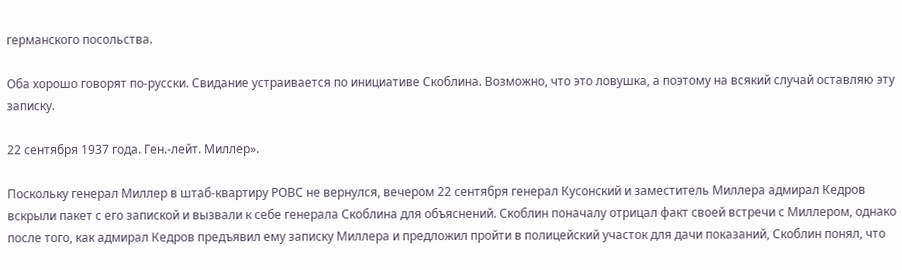германского посольства.

Оба хорошо говорят по-русски. Свидание устраивается по инициативе Скоблина. Возможно, что это ловушка, а поэтому на всякий случай оставляю эту записку.

22 сентября 1937 года. Ген.-лейт. Миллер».

Поскольку генерал Миллер в штаб-квартиру РОВС не вернулся, вечером 22 сентября генерал Кусонский и заместитель Миллера адмирал Кедров вскрыли пакет с его запиской и вызвали к себе генерала Скоблина для объяснений. Скоблин поначалу отрицал факт своей встречи с Миллером, однако после того, как адмирал Кедров предъявил ему записку Миллера и предложил пройти в полицейский участок для дачи показаний, Скоблин понял, что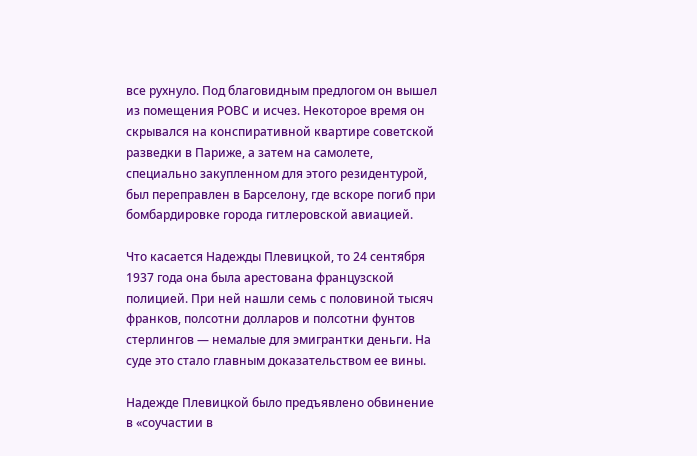все рухнуло. Под благовидным предлогом он вышел из помещения РОВС и исчез. Некоторое время он скрывался на конспиративной квартире советской разведки в Париже, а затем на самолете, специально закупленном для этого резидентурой, был переправлен в Барселону, где вскоре погиб при бомбардировке города гитлеровской авиацией.

Что касается Надежды Плевицкой, то 24 сентября 1937 года она была арестована французской полицией. При ней нашли семь с половиной тысяч франков, полсотни долларов и полсотни фунтов стерлингов — немалые для эмигрантки деньги. На суде это стало главным доказательством ее вины.

Надежде Плевицкой было предъявлено обвинение в «соучастии в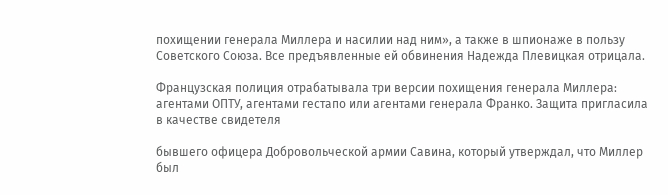похищении генерала Миллера и насилии над ним», а также в шпионаже в пользу Советского Союза. Все предъявленные ей обвинения Надежда Плевицкая отрицала.

Французская полиция отрабатывала три версии похищения генерала Миллера: агентами ОПТУ, агентами гестапо или агентами генерала Франко. Защита пригласила в качестве свидетеля

бывшего офицера Добровольческой армии Савина, который утверждал, что Миллер был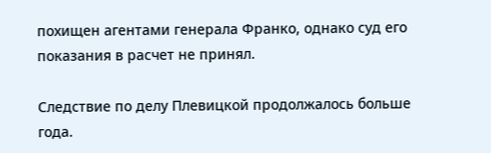похищен агентами генерала Франко, однако суд его показания в расчет не принял.

Следствие по делу Плевицкой продолжалось больше года.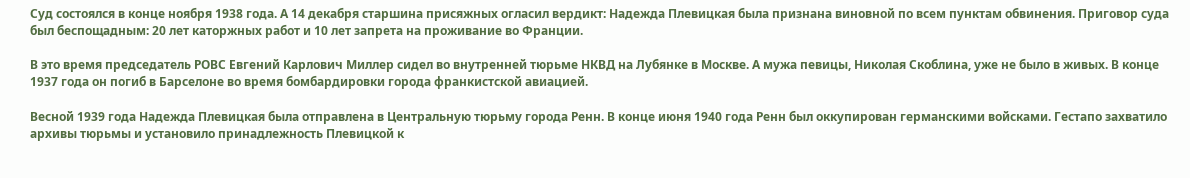Суд состоялся в конце ноября 1938 года. А 14 декабря старшина присяжных огласил вердикт: Надежда Плевицкая была признана виновной по всем пунктам обвинения. Приговор суда был беспощадным: 20 лет каторжных работ и 10 лет запрета на проживание во Франции.

В это время председатель РОВС Евгений Карлович Миллер сидел во внутренней тюрьме НКВД на Лубянке в Москве. А мужа певицы, Николая Скоблина, уже не было в живых. В конце 1937 года он погиб в Барселоне во время бомбардировки города франкистской авиацией.

Весной 1939 года Надежда Плевицкая была отправлена в Центральную тюрьму города Ренн. В конце июня 1940 года Ренн был оккупирован германскими войсками. Гестапо захватило архивы тюрьмы и установило принадлежность Плевицкой к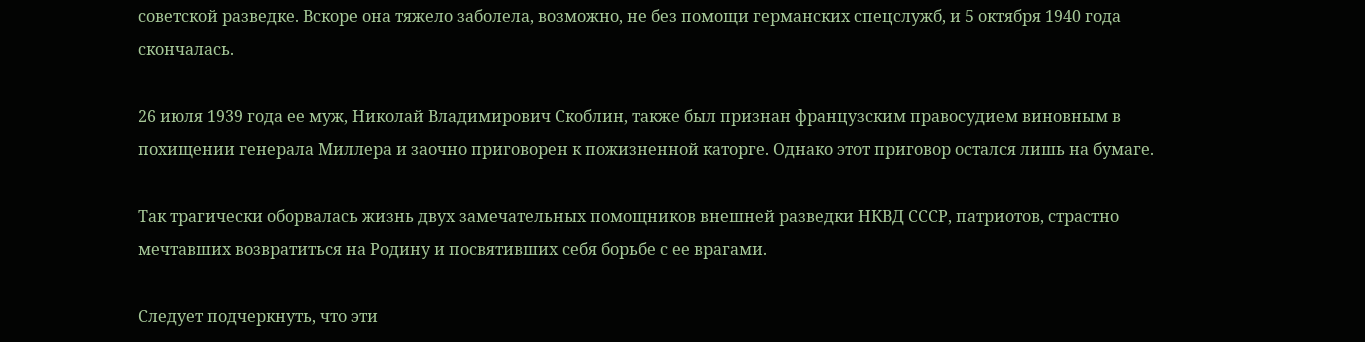советской разведке. Вскоре она тяжело заболела, возможно, не без помощи германских спецслужб, и 5 октября 1940 года скончалась.

26 июля 1939 года ее муж, Николай Владимирович Скоблин, также был признан французским правосудием виновным в похищении генерала Миллера и заочно приговорен к пожизненной каторге. Однако этот приговор остался лишь на бумаге.

Так трагически оборвалась жизнь двух замечательных помощников внешней разведки НКВД СССР, патриотов, страстно мечтавших возвратиться на Родину и посвятивших себя борьбе с ее врагами.

Следует подчеркнуть, что эти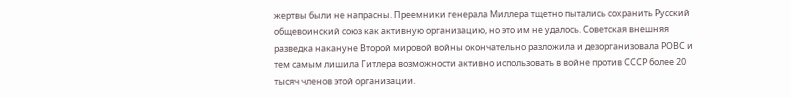жертвы были не напрасны. Преемники генерала Миллера тщетно пытались сохранить Русский общевоинский союз как активную организацию, но это им не удалось. Советская внешняя разведка накануне Второй мировой войны окончательно разложила и дезорганизовала РОВС и тем самым лишила Гитлера возможности активно использовать в войне против СССР более 20 тысяч членов этой организации.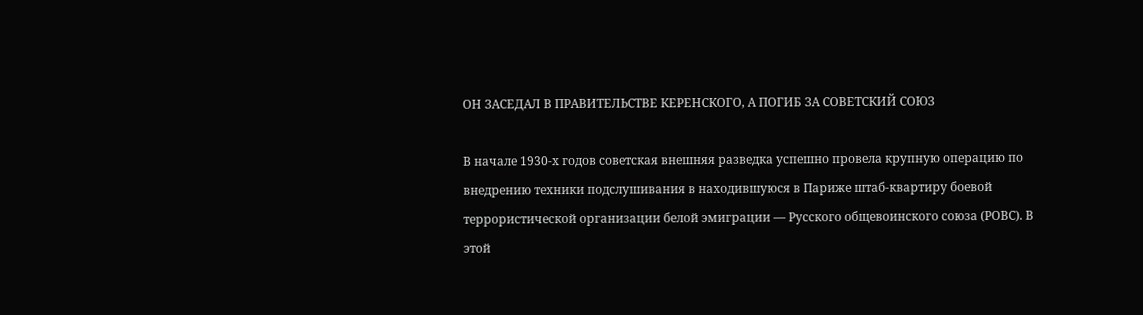ОН ЗАСЕДАЛ В ПРАВИТЕЛЬСТВЕ КЕРЕНСКОГО, А ПОГИБ ЗА СОВЕТСКИЙ СОЮЗ

В начале 1930-х годов советская внешняя разведка успешно провела крупную операцию по внедрению техники подслушивания в находившуюся в Париже штаб-квартиру боевой террористической организации белой эмиграции — Русского общевоинского союза (РОВС). В этой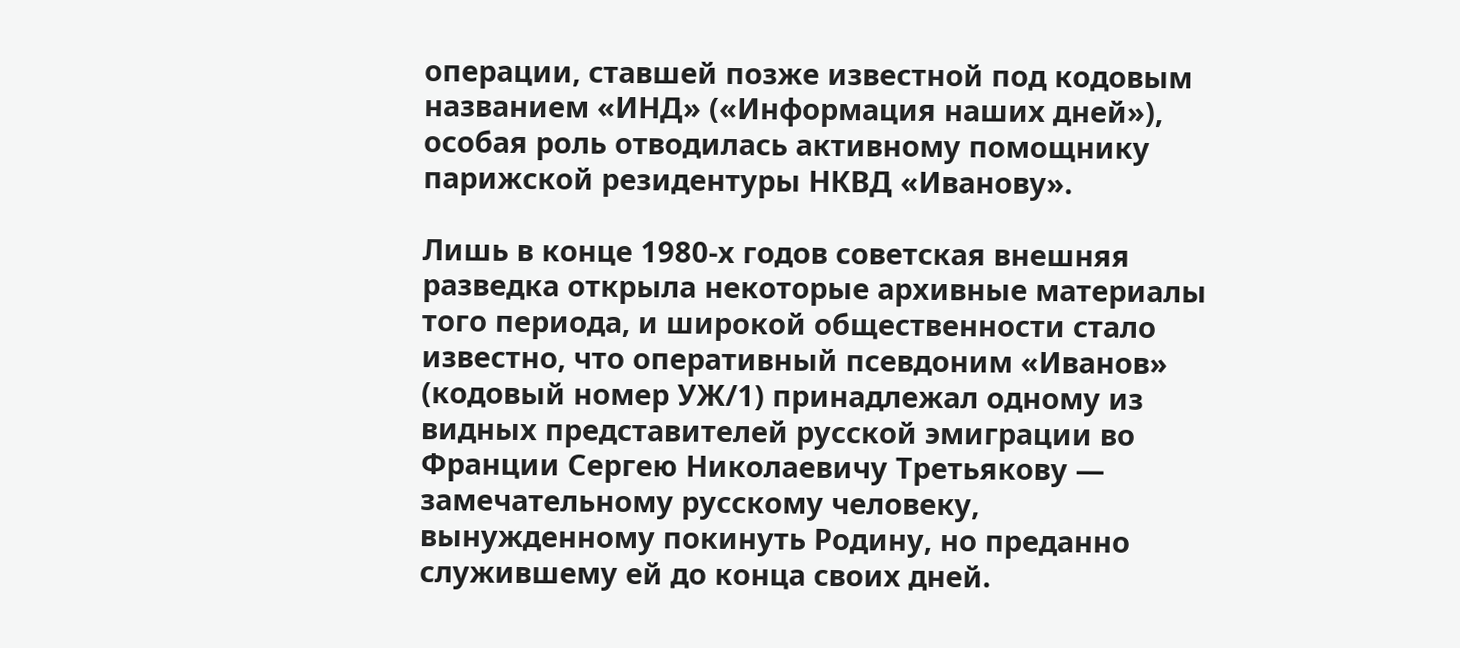операции, ставшей позже известной под кодовым названием «ИНД» («Информация наших дней»), особая роль отводилась активному помощнику парижской резидентуры НКВД «Иванову».

Лишь в конце 1980-х годов советская внешняя разведка открыла некоторые архивные материалы того периода, и широкой общественности стало известно, что оперативный псевдоним «Иванов» (кодовый номер УЖ/1) принадлежал одному из видных представителей русской эмиграции во Франции Сергею Николаевичу Третьякову — замечательному русскому человеку, вынужденному покинуть Родину, но преданно служившему ей до конца своих дней.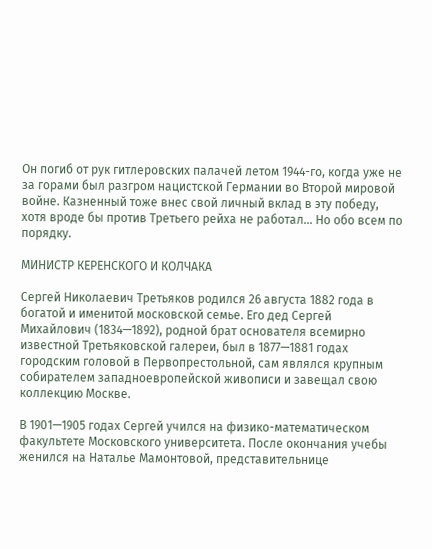Он погиб от рук гитлеровских палачей летом 1944-го, когда уже не за горами был разгром нацистской Германии во Второй мировой войне. Казненный тоже внес свой личный вклад в эту победу, хотя вроде бы против Третьего рейха не работал… Но обо всем по порядку.

МИНИСТР КЕРЕНСКОГО И КОЛЧАКА

Сергей Николаевич Третьяков родился 26 августа 1882 года в богатой и именитой московской семье. Его дед Сергей Михайлович (1834—1892), родной брат основателя всемирно известной Третьяковской галереи, был в 1877—1881 годах городским головой в Первопрестольной, сам являлся крупным собирателем западноевропейской живописи и завещал свою коллекцию Москве.

В 1901—1905 годах Сергей учился на физико-математическом факультете Московского университета. После окончания учебы женился на Наталье Мамонтовой, представительнице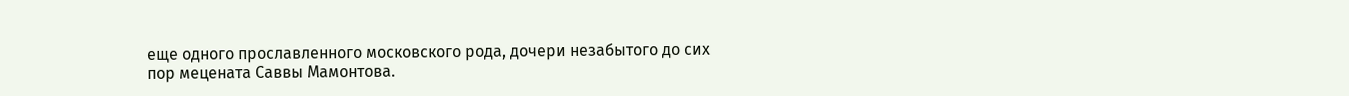еще одного прославленного московского рода, дочери незабытого до сих пор мецената Саввы Мамонтова.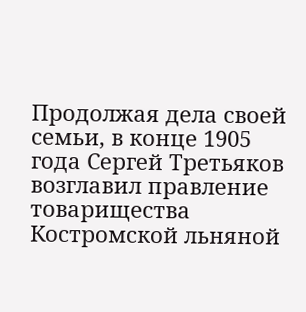Продолжая дела своей семьи, в конце 1905 года Сергей Третьяков возглавил правление товарищества Костромской льняной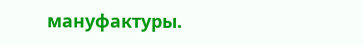мануфактуры.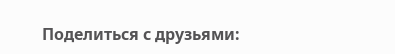Поделиться с друзьями: